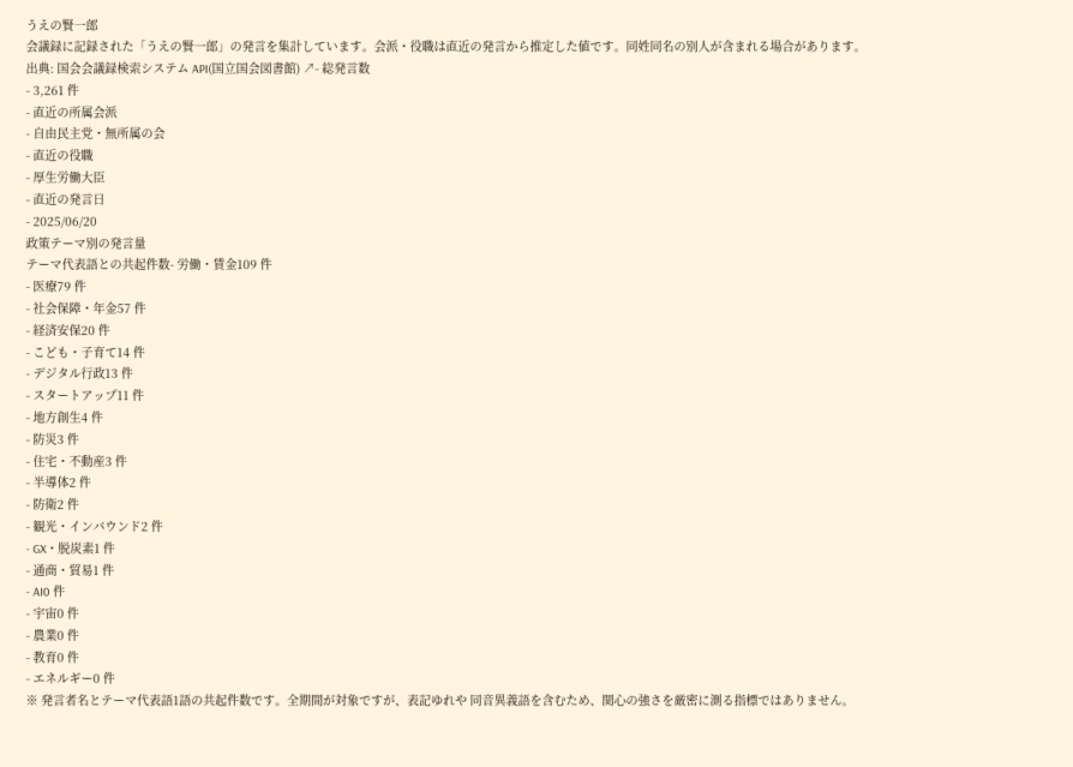うえの賢一郎
会議録に記録された「うえの賢一郎」の発言を集計しています。会派・役職は直近の発言から推定した値です。同姓同名の別人が含まれる場合があります。
出典: 国会会議録検索システム API(国立国会図書館) ↗- 総発言数
- 3,261 件
- 直近の所属会派
- 自由民主党・無所属の会
- 直近の役職
- 厚生労働大臣
- 直近の発言日
- 2025/06/20
政策テーマ別の発言量
テーマ代表語との共起件数- 労働・賃金109 件
- 医療79 件
- 社会保障・年金57 件
- 経済安保20 件
- こども・子育て14 件
- デジタル行政13 件
- スタートアップ11 件
- 地方創生4 件
- 防災3 件
- 住宅・不動産3 件
- 半導体2 件
- 防衛2 件
- 観光・インバウンド2 件
- GX・脱炭素1 件
- 通商・貿易1 件
- AI0 件
- 宇宙0 件
- 農業0 件
- 教育0 件
- エネルギー0 件
※ 発言者名とテーマ代表語1語の共起件数です。全期間が対象ですが、表記ゆれや 同音異義語を含むため、関心の強さを厳密に測る指標ではありません。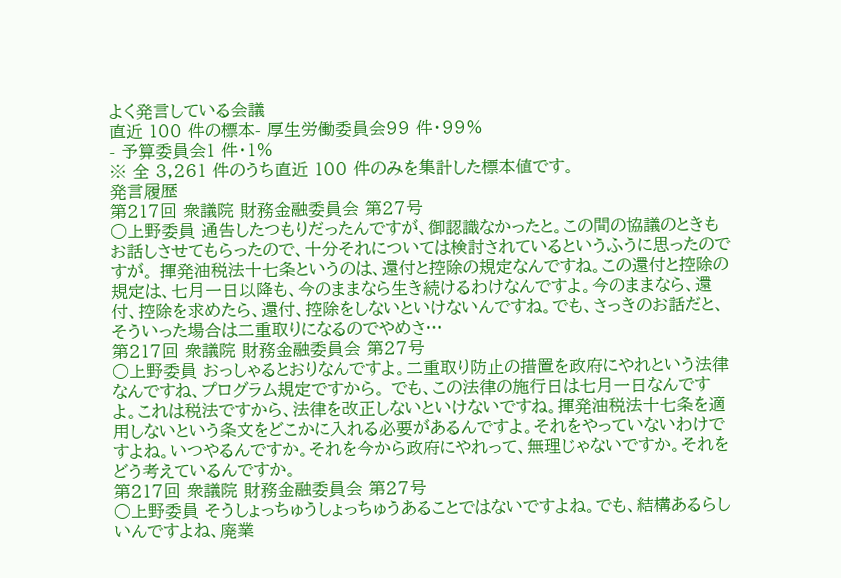よく発言している会議
直近 100 件の標本- 厚生労働委員会99 件・99%
- 予算委員会1 件・1%
※ 全 3,261 件のうち直近 100 件のみを集計した標本値です。
発言履歴
第217回 衆議院 財務金融委員会 第27号
○上野委員 通告したつもりだったんですが、御認識なかったと。この間の協議のときもお話しさせてもらったので、十分それについては検討されているというふうに思ったのですが。 揮発油税法十七条というのは、還付と控除の規定なんですね。この還付と控除の規定は、七月一日以降も、今のままなら生き続けるわけなんですよ。今のままなら、還付、控除を求めたら、還付、控除をしないといけないんですね。でも、さっきのお話だと、そういった場合は二重取りになるのでやめさ…
第217回 衆議院 財務金融委員会 第27号
○上野委員 おっしゃるとおりなんですよ。二重取り防止の措置を政府にやれという法律なんですね、プログラム規定ですから。 でも、この法律の施行日は七月一日なんですよ。これは税法ですから、法律を改正しないといけないですね。揮発油税法十七条を適用しないという条文をどこかに入れる必要があるんですよ。それをやっていないわけですよね。いつやるんですか。それを今から政府にやれって、無理じゃないですか。それをどう考えているんですか。
第217回 衆議院 財務金融委員会 第27号
○上野委員 そうしょっちゅうしょっちゅうあることではないですよね。でも、結構あるらしいんですよね、廃業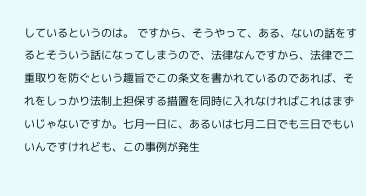しているというのは。 ですから、そうやって、ある、ないの話をするとそういう話になってしまうので、法律なんですから、法律で二重取りを防ぐという趣旨でこの条文を書かれているのであれば、それをしっかり法制上担保する措置を同時に入れなければこれはまずいじゃないですか。七月一日に、あるいは七月二日でも三日でもいいんですけれども、この事例が発生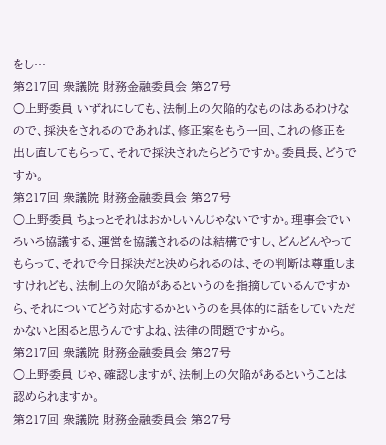をし…
第217回 衆議院 財務金融委員会 第27号
○上野委員 いずれにしても、法制上の欠陥的なものはあるわけなので、採決をされるのであれば、修正案をもう一回、これの修正を出し直してもらって、それで採決されたらどうですか。委員長、どうですか。
第217回 衆議院 財務金融委員会 第27号
○上野委員 ちょっとそれはおかしいんじゃないですか。理事会でいろいろ協議する、運営を協議されるのは結構ですし、どんどんやってもらって、それで今日採決だと決められるのは、その判断は尊重しますけれども、法制上の欠陥があるというのを指摘しているんですから、それについてどう対応するかというのを具体的に話をしていただかないと困ると思うんですよね、法律の問題ですから。
第217回 衆議院 財務金融委員会 第27号
○上野委員 じゃ、確認しますが、法制上の欠陥があるということは認められますか。
第217回 衆議院 財務金融委員会 第27号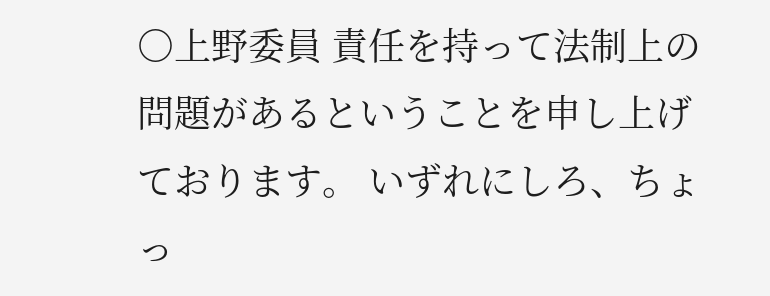○上野委員 責任を持って法制上の問題があるということを申し上げております。 いずれにしろ、ちょっ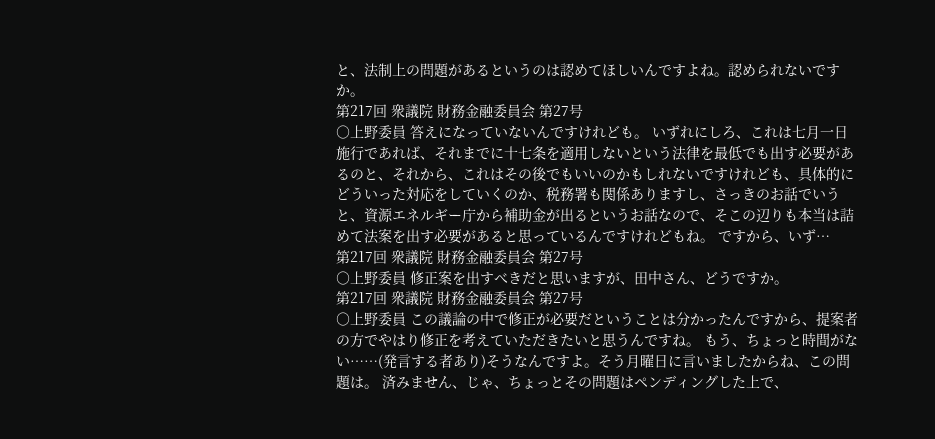と、法制上の問題があるというのは認めてほしいんですよね。認められないですか。
第217回 衆議院 財務金融委員会 第27号
○上野委員 答えになっていないんですけれども。 いずれにしろ、これは七月一日施行であれば、それまでに十七条を適用しないという法律を最低でも出す必要があるのと、それから、これはその後でもいいのかもしれないですけれども、具体的にどういった対応をしていくのか、税務署も関係ありますし、さっきのお話でいうと、資源エネルギー庁から補助金が出るというお話なので、そこの辺りも本当は詰めて法案を出す必要があると思っているんですけれどもね。 ですから、いず…
第217回 衆議院 財務金融委員会 第27号
○上野委員 修正案を出すべきだと思いますが、田中さん、どうですか。
第217回 衆議院 財務金融委員会 第27号
○上野委員 この議論の中で修正が必要だということは分かったんですから、提案者の方でやはり修正を考えていただきたいと思うんですね。 もう、ちょっと時間がない……(発言する者あり)そうなんですよ。そう月曜日に言いましたからね、この問題は。 済みません、じゃ、ちょっとその問題はペンディングした上で、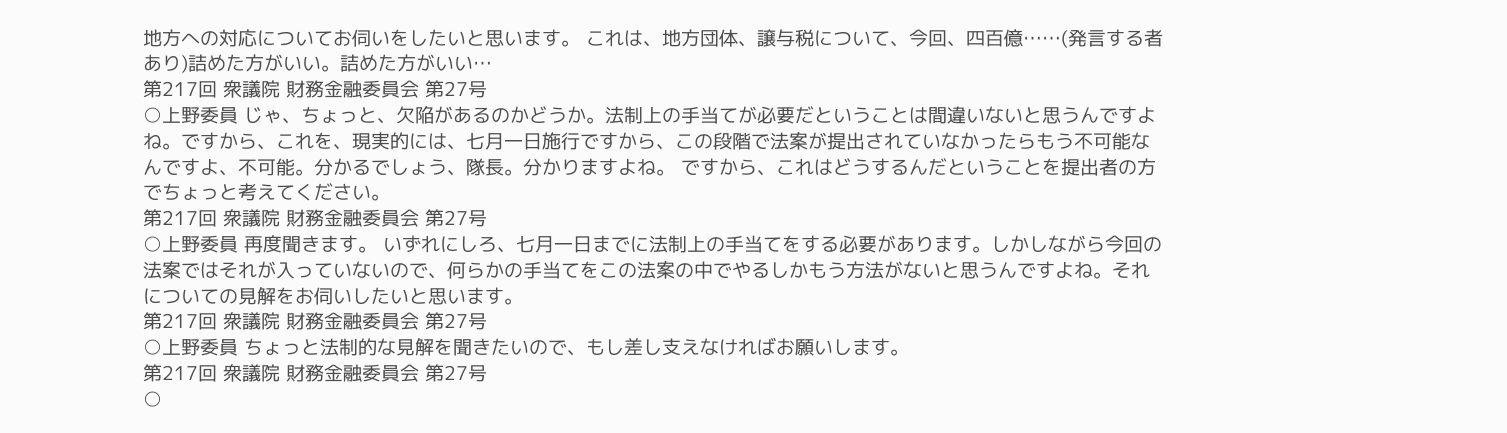地方への対応についてお伺いをしたいと思います。 これは、地方団体、譲与税について、今回、四百億……(発言する者あり)詰めた方がいい。詰めた方がいい…
第217回 衆議院 財務金融委員会 第27号
○上野委員 じゃ、ちょっと、欠陥があるのかどうか。法制上の手当てが必要だということは間違いないと思うんですよね。ですから、これを、現実的には、七月一日施行ですから、この段階で法案が提出されていなかったらもう不可能なんですよ、不可能。分かるでしょう、隊長。分かりますよね。 ですから、これはどうするんだということを提出者の方でちょっと考えてください。
第217回 衆議院 財務金融委員会 第27号
○上野委員 再度聞きます。 いずれにしろ、七月一日までに法制上の手当てをする必要があります。しかしながら今回の法案ではそれが入っていないので、何らかの手当てをこの法案の中でやるしかもう方法がないと思うんですよね。それについての見解をお伺いしたいと思います。
第217回 衆議院 財務金融委員会 第27号
○上野委員 ちょっと法制的な見解を聞きたいので、もし差し支えなければお願いします。
第217回 衆議院 財務金融委員会 第27号
○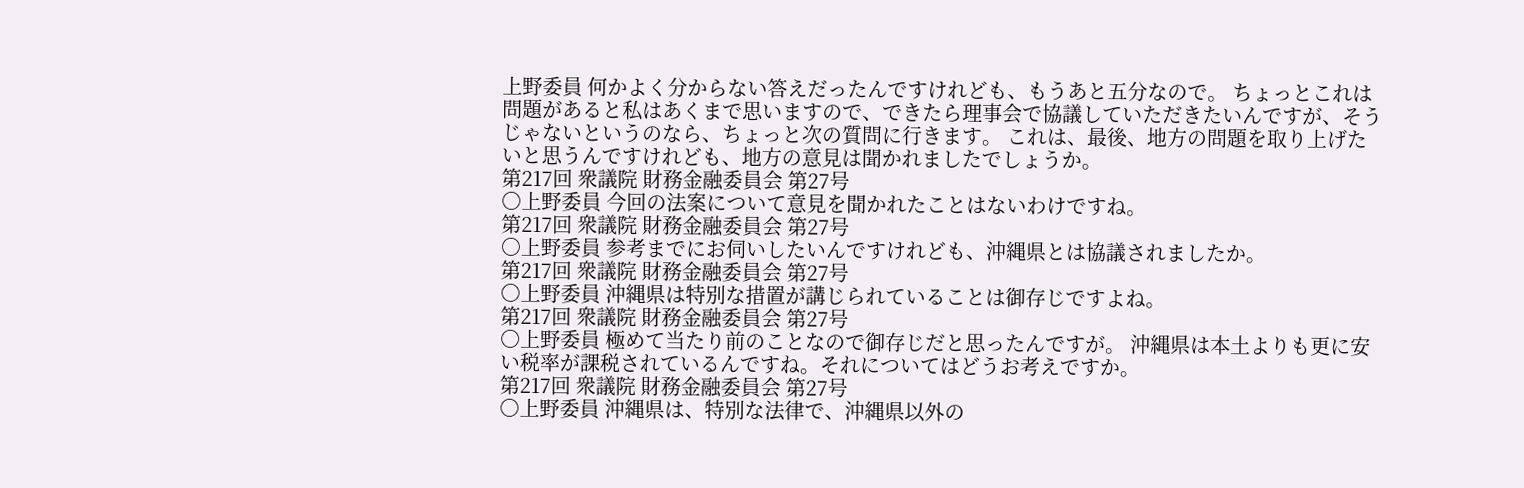上野委員 何かよく分からない答えだったんですけれども、もうあと五分なので。 ちょっとこれは問題があると私はあくまで思いますので、できたら理事会で協議していただきたいんですが、そうじゃないというのなら、ちょっと次の質問に行きます。 これは、最後、地方の問題を取り上げたいと思うんですけれども、地方の意見は聞かれましたでしょうか。
第217回 衆議院 財務金融委員会 第27号
○上野委員 今回の法案について意見を聞かれたことはないわけですね。
第217回 衆議院 財務金融委員会 第27号
○上野委員 参考までにお伺いしたいんですけれども、沖縄県とは協議されましたか。
第217回 衆議院 財務金融委員会 第27号
○上野委員 沖縄県は特別な措置が講じられていることは御存じですよね。
第217回 衆議院 財務金融委員会 第27号
○上野委員 極めて当たり前のことなので御存じだと思ったんですが。 沖縄県は本土よりも更に安い税率が課税されているんですね。それについてはどうお考えですか。
第217回 衆議院 財務金融委員会 第27号
○上野委員 沖縄県は、特別な法律で、沖縄県以外の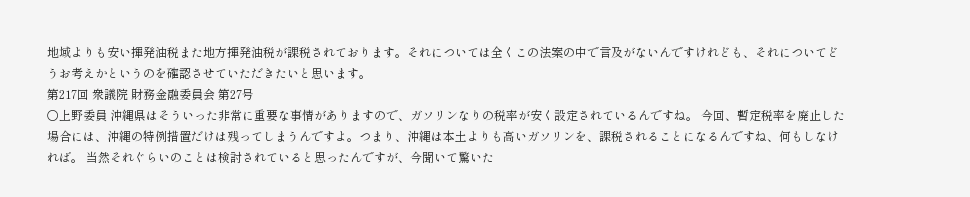地域よりも安い揮発油税また地方揮発油税が課税されております。それについては全くこの法案の中で言及がないんですけれども、それについてどうお考えかというのを確認させていただきたいと思います。
第217回 衆議院 財務金融委員会 第27号
○上野委員 沖縄県はそういった非常に重要な事情がありますので、ガソリンなりの税率が安く設定されているんですね。 今回、暫定税率を廃止した場合には、沖縄の特例措置だけは残ってしまうんですよ。つまり、沖縄は本土よりも高いガソリンを、課税されることになるんですね、何もしなければ。 当然それぐらいのことは検討されていると思ったんですが、今聞いて驚いた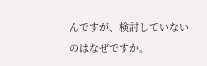んですが、検討していないのはなぜですか。